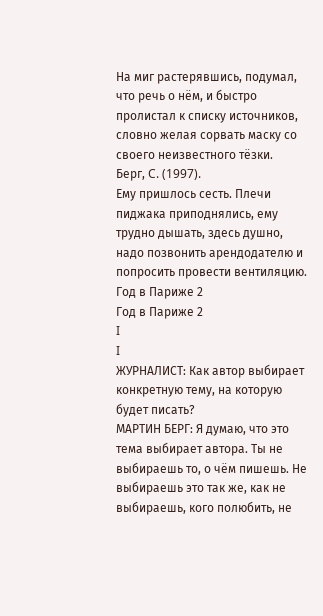На миг растерявшись, подумал, что речь о нём, и быстро пролистал к списку источников, словно желая сорвать маску со своего неизвестного тёзки.
Берг, C. (1997).
Ему пришлось сесть. Плечи пиджака приподнялись, ему трудно дышать, здесь душно, надо позвонить арендодателю и попросить провести вентиляцию.
Год в Париже 2
Год в Париже 2
I
I
ЖУРНАЛИСТ: Как автор выбирает конкретную тему, на которую будет писать?
МАРТИН БЕРГ: Я думаю, что это тема выбирает автора. Ты не выбираешь то, о чём пишешь. Не выбираешь это так же, как не выбираешь, кого полюбить, не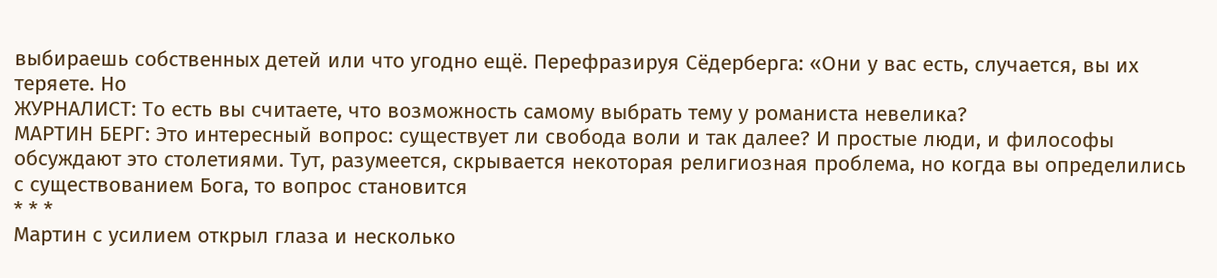выбираешь собственных детей или что угодно ещё. Перефразируя Сёдерберга: «Они у вас есть, случается, вы их теряете. Но
ЖУРНАЛИСТ: То есть вы считаете, что возможность самому выбрать тему у романиста невелика?
МАРТИН БЕРГ: Это интересный вопрос: существует ли свобода воли и так далее? И простые люди, и философы обсуждают это столетиями. Тут, разумеется, скрывается некоторая религиозная проблема, но когда вы определились с существованием Бога, то вопрос становится
* * *
Мартин с усилием открыл глаза и несколько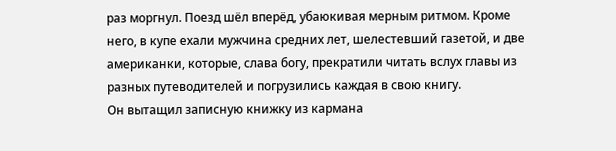раз моргнул. Поезд шёл вперёд, убаюкивая мерным ритмом. Кроме него, в купе ехали мужчина средних лет, шелестевший газетой, и две американки, которые, слава богу, прекратили читать вслух главы из разных путеводителей и погрузились каждая в свою книгу.
Он вытащил записную книжку из кармана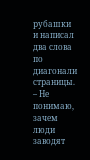рубашки и написал два слова по диагонали страницы.
– Не понимаю, зачем люди заводят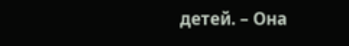детей. – Она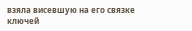взяла висевшую на его связке ключей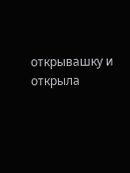открывашку и открыла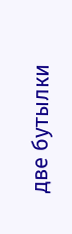две бутылки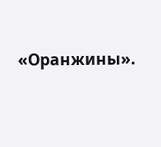«Оранжины».